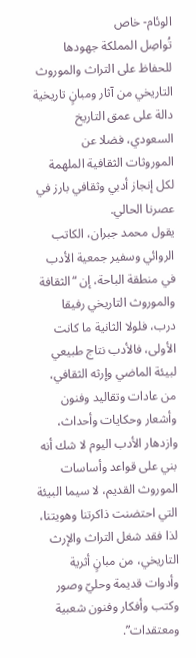الوئام- خاص
تُواصِل المملكة جهودها للحفاظ على التراث والموروث التاريخي من آثار ومبانٍ تاريخية دالة على عمق التاريخ السعودي، فضلا عن الموروثات الثقافية الملهمة لكل إنجاز أدبي وثقافي بارز في عصرنا الحالي.
يقول محمد جبران، الكاتب الروائي وسفير جمعية الأدب في منطقة الباحة، إن “الثقافة والموروث التاريخي رفيقا درب، فلولا الثانية ما كانت الأولى، فالأدب نتاج طبيعي لبيئة الماضي وإرثه الثقافي، من عادات وتقاليد وفنون وأشعار وحكايات وأحداث، وازدهار الأدب اليوم لا شك أنه بني على قواعد وأساسات الموروث القديم، لا سيما البيئة التي احتضنت ذاكرتنا وهويتنا، لذا فقد شغل التراث والإرث التاريخي، من مبانٍ أثرية وأدوات قديمة وحليّ وصور وكتب وأفكار وفنون شعبية ومعتقدات”.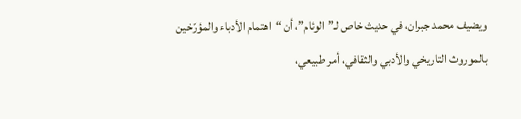ويضيف محمد جبران، في حديث خاص لـ”الوئام”، أن “اهتمام الأدباء والمؤرّخين بالموروث التاريخي والأدبي والثقافي، أمر طبيعي،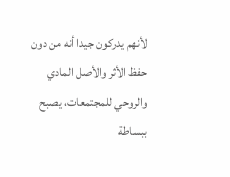لأنهم يدركون جيدا أنه من دون حفظ الأثر والأصل المادي والروحي للمجتمعات، يصبح ببساطة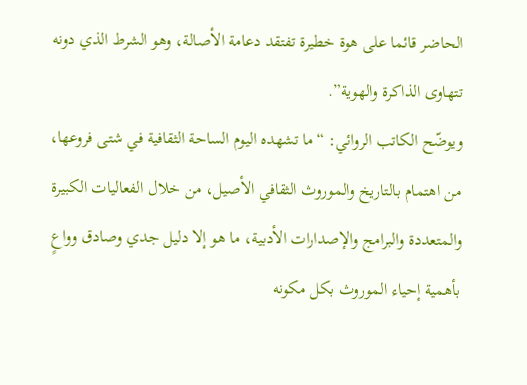الحاضر قائما على هوة خطيرة تفتقد دعامة الأصالة، وهو الشرط الذي دونه تتهاوى الذاكرة والهوية”.
ويوضّح الكاتب الروائي: “ما تشهده اليوم الساحة الثقافية في شتى فروعها، من اهتمام بالتاريخ والموروث الثقافي الأصيل، من خلال الفعاليات الكبيرة والمتعددة والبرامج والإصدارات الأدبية، ما هو إلا دليل جدي وصادق وواعٍ بأهمية إحياء الموروث بكل مكونه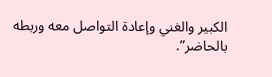الكبير والغني وإعادة التواصل معه وربطه بالحاضر”.